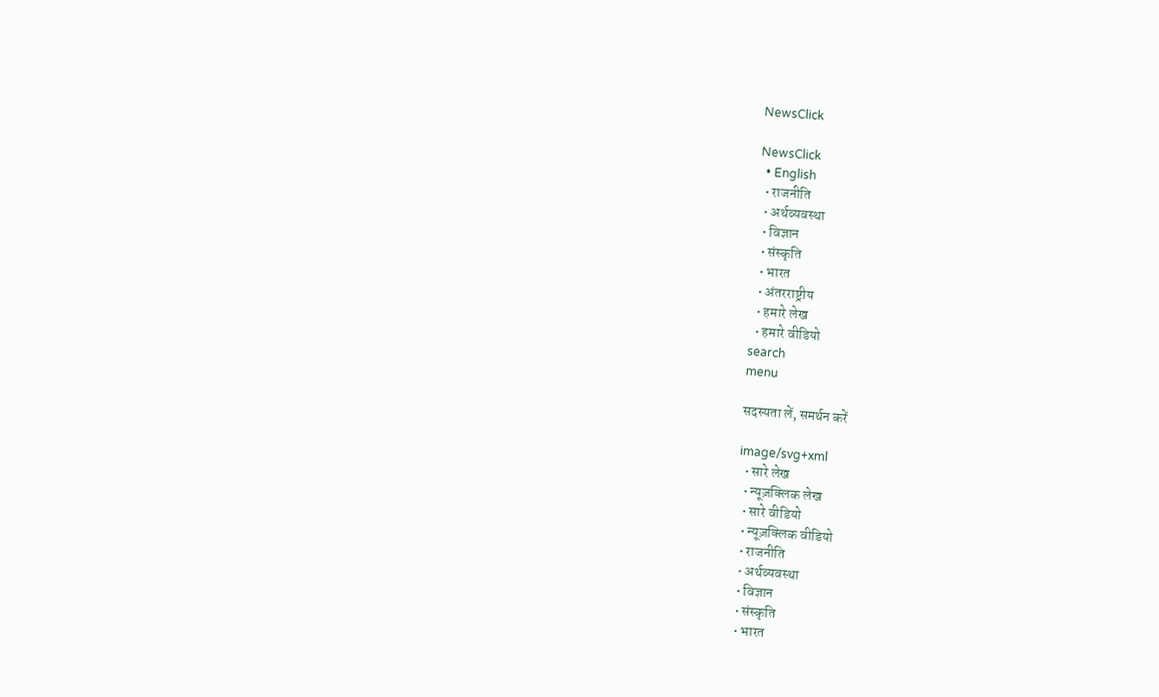NewsClick

NewsClick
  • English
  • राजनीति
  • अर्थव्यवस्था
  • विज्ञान
  • संस्कृति
  • भारत
  • अंतरराष्ट्रीय
  • हमारे लेख
  • हमारे वीडियो
search
menu

सदस्यता लें, समर्थन करें

image/svg+xml
  • सारे लेख
  • न्यूज़क्लिक लेख
  • सारे वीडियो
  • न्यूज़क्लिक वीडियो
  • राजनीति
  • अर्थव्यवस्था
  • विज्ञान
  • संस्कृति
  • भारत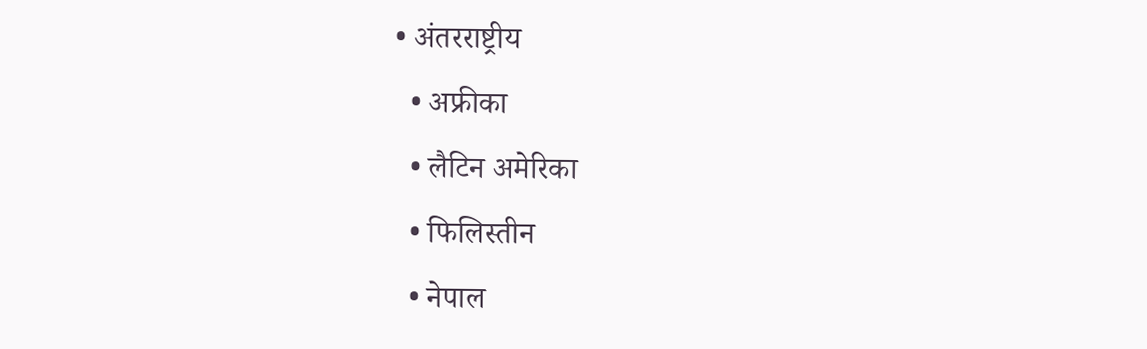• अंतरराष्ट्रीय
  • अफ्रीका
  • लैटिन अमेरिका
  • फिलिस्तीन
  • नेपाल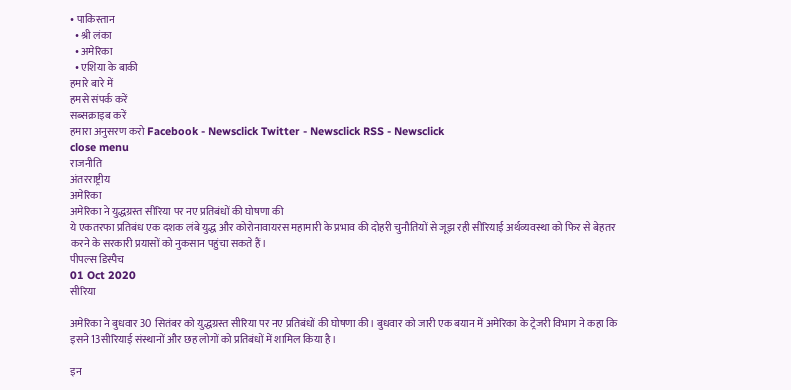• पाकिस्तान
  • श्री लंका
  • अमेरिका
  • एशिया के बाकी
हमारे बारे में
हमसे संपर्क करें
सब्सक्राइब करें
हमारा अनुसरण करो Facebook - Newsclick Twitter - Newsclick RSS - Newsclick
close menu
राजनीति
अंतरराष्ट्रीय
अमेरिका
अमेरिका ने युद्धग्रस्त सीरिया पर नए प्रतिबंधों की घोषणा की
ये एकतरफा प्रतिबंध एक दशक लंबे युद्ध और कोरोनावायरस महामारी के प्रभाव की दोहरी चुनौतियों से जूझ रही सीरियाई अर्थव्यवस्था को फिर से बेहतर करने के सरकारी प्रयासों को नुकसान पहुंचा सकते हैं।
पीपल्स डिस्पैच
01 Oct 2020
सीरिया

अमेरिका ने बुधवार 30 सितंबर को युद्धग्रस्त सीरिया पर नए प्रतिबंधों की घोषणा की। बुधवार को जारी एक बयान में अमेरिका के ट्रेजरी विभाग ने कहा कि इसने 13सीरियाई संस्थानों और छह लोगों को प्रतिबंधों में शामिल किया है।

इन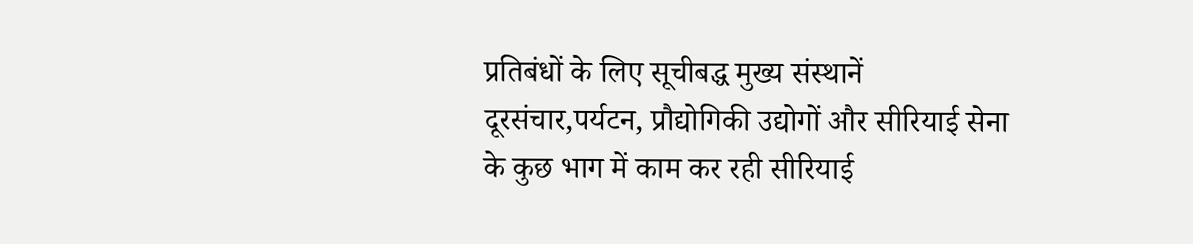प्रतिबंधों के लिए सूचीबद्ध मुख्य संस्थानें दूरसंचार,पर्यटन, प्रौद्योगिकी उद्योगों और सीरियाई सेना के कुछ भाग में काम कर रही सीरियाई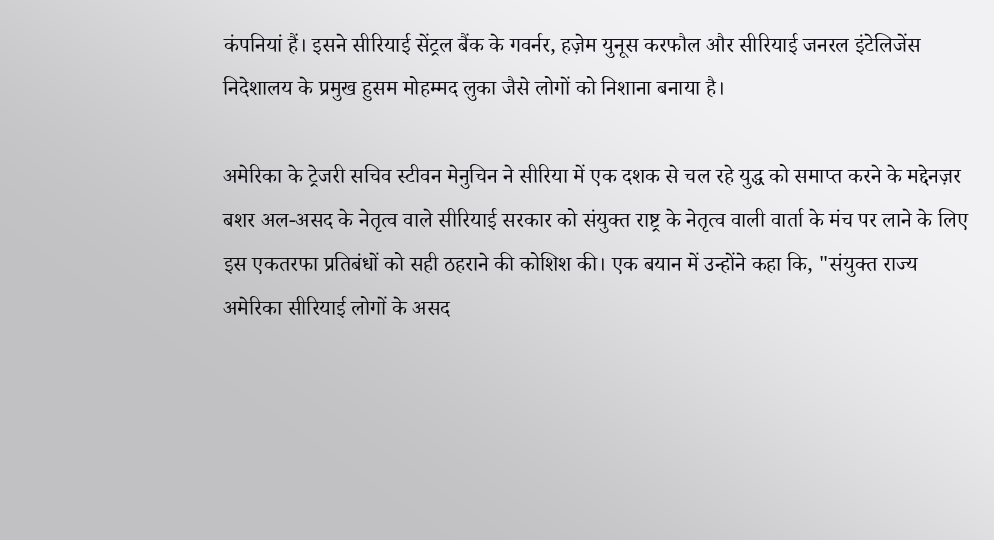कंपनियां हैं। इसने सीरियाई सेंट्रल बैंक के गवर्नर, हज़ेम युनूस करफौल और सीरियाई जनरल इंटेलिजेंस निदेशालय के प्रमुख हुसम मोहम्मद लुका जैसे लोगों को निशाना बनाया है।

अमेरिका के ट्रेजरी सचिव स्टीवन मेनुचिन ने सीरिया में एक दशक से चल रहे युद्ध को समाप्त करने के मद्देनज़र बशर अल-असद के नेतृत्व वाले सीरियाई सरकार को संयुक्त राष्ट्र के नेतृत्व वाली वार्ता के मंच पर लाने के लिए इस एकतरफा प्रतिबंधों को सही ठहराने की कोशिश की। एक बयान में उन्होंने कहा कि, "संयुक्त राज्य अमेरिका सीरियाई लोगों के असद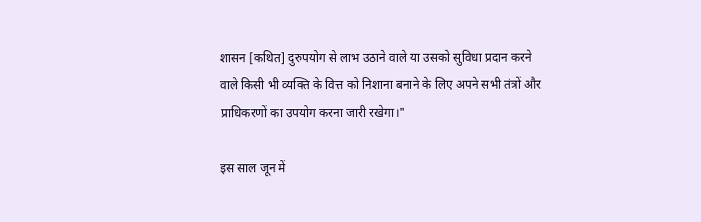शासन [कथित] दुरुपयोग से लाभ उठाने वाले या उसको सुविधा प्रदान करने वाले किसी भी व्यक्ति के वित्त को निशाना बनाने के लिए अपने सभी तंत्रों और प्राधिकरणों का उपयोग करना जारी रखेगा।"

इस साल जून में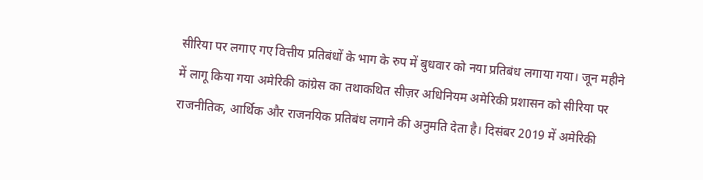सीरिया पर लगाए गए वित्तीय प्रतिबंधों के भाग के रुप में बुधवार को नया प्रतिबंध लगाया गया। जून महीने में लागू किया गया अमेरिकी कांग्रेस का तथाकथित सीज़र अधिनियम अमेरिकी प्रशासन को सीरिया पर राजनीतिक, आर्थिक और राजनयिक प्रतिबंध लगाने की अनुमति देता है। दिसंबर 2019 में अमेरिकी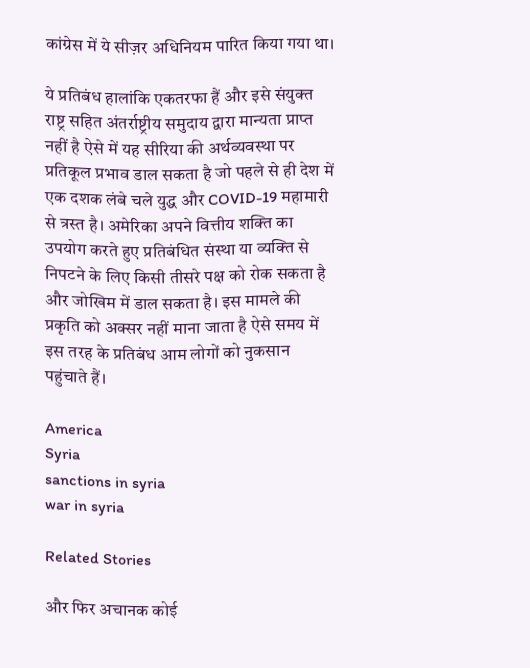कांग्रेस में ये सीज़र अधिनियम पारित किया गया था।

ये प्रतिबंध हालांकि एकतरफा हैं और इसे संयुक्त राष्ट्र सहित अंतर्राष्ट्रीय समुदाय द्वारा मान्यता प्राप्त नहीं है ऐसे में यह सीरिया की अर्थव्यवस्था पर प्रतिकूल प्रभाव डाल सकता है जो पहले से ही देश में एक दशक लंबे चले युद्ध और COVID-19 महामारी से त्रस्त है। अमेरिका अपने वित्तीय शक्ति का उपयोग करते हुए प्रतिबंधित संस्था या व्यक्ति से निपटने के लिए किसी तीसरे पक्ष को रोक सकता है और जोखिम में डाल सकता है। इस मामले की प्रकृति को अक्सर नहीं माना जाता है ऐसे समय में इस तरह के प्रतिबंध आम लोगों को नुकसान पहुंचाते हैं।

America
Syria
sanctions in syria
war in syria

Related Stories

और फिर अचानक कोई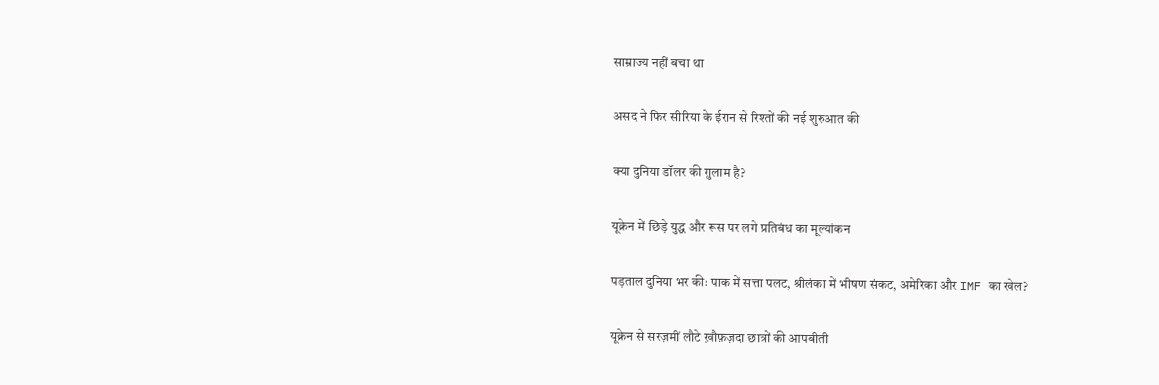साम्राज्य नहीं बचा था

असद ने फिर सीरिया के ईरान से रिश्तों की नई शुरुआत की

क्या दुनिया डॉलर की ग़ुलाम है?

यूक्रेन में छिड़े युद्ध और रूस पर लगे प्रतिबंध का मूल्यांकन

पड़ताल दुनिया भर कीः पाक में सत्ता पलट, श्रीलंका में भीषण संकट, अमेरिका और IMF का खेल?

यूक्रेन से सरज़मीं लौटे ख़ौफ़ज़दा छात्रों की आपबीती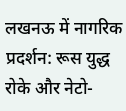लखनऊ में नागरिक प्रदर्शन: रूस युद्ध रोके और नेटो-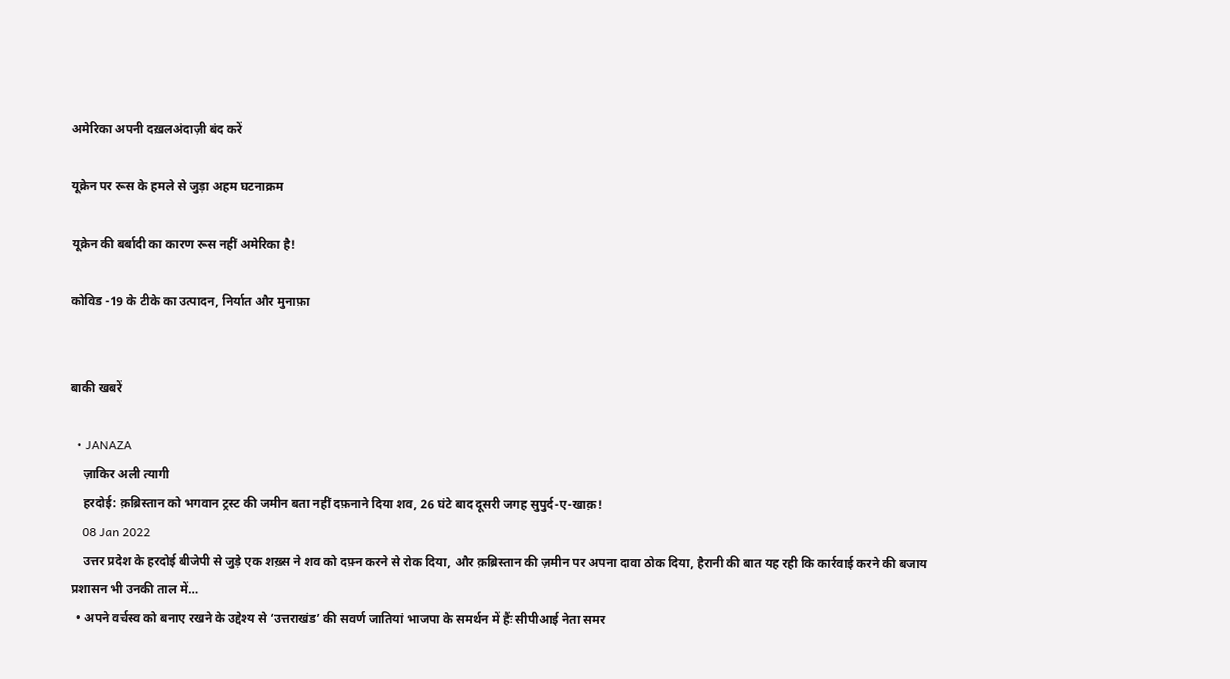अमेरिका अपनी दख़लअंदाज़ी बंद करें

यूक्रेन पर रूस के हमले से जुड़ा अहम घटनाक्रम

यूक्रेन की बर्बादी का कारण रूस नहीं अमेरिका है!

कोविड -19 के टीके का उत्पादन, निर्यात और मुनाफ़ा


बाकी खबरें

  • JANAZA
    ज़ाकिर अली त्यागी
    हरदोई: क़ब्रिस्तान को भगवान ट्रस्ट की जमीन बता नहीं दफ़नाने दिया शव, 26 घंटे बाद दूसरी जगह सुपुर्द-ए-खाक़!
    08 Jan 2022
    उत्तर प्रदेश के हरदोई बीजेपी से जुड़े एक शख़्स ने शव को दफ़्न करने से रोक दिया, और क़ब्रिस्तान की ज़मीन पर अपना दावा ठोक दिया, हैरानी की बात यह रही कि कार्रवाई करने की बजाय प्रशासन भी उनकी ताल में…
  • अपने वर्चस्व को बनाए रखने के उद्देश्य से ‘उत्तराखंड’ की सवर्ण जातियां भाजपा के समर्थन में हैंः सीपीआई नेता समर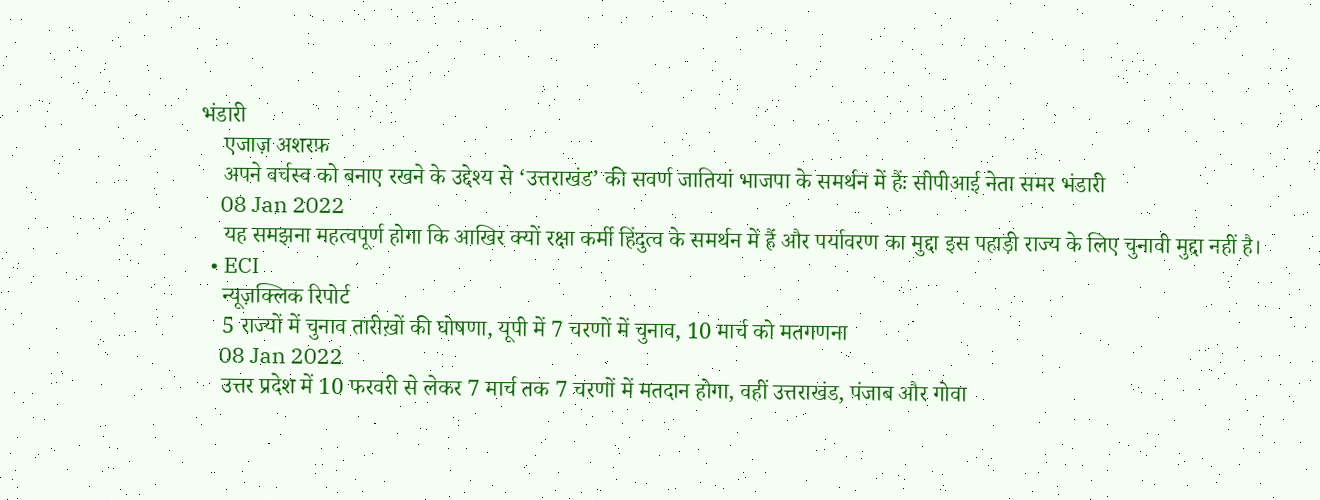भंडारी
    एजाज़ अशरफ़
    अपने वर्चस्व को बनाए रखने के उद्देश्य से ‘उत्तराखंड’ की सवर्ण जातियां भाजपा के समर्थन में हैंः सीपीआई नेता समर भंडारी
    08 Jan 2022
    यह समझना महत्वपूर्ण होगा कि आखिर क्यों रक्षा कर्मी हिंदुत्व के समर्थन में हैं और पर्यावरण का मुद्दा इस पहाड़ी राज्य के लिए चुनावी मुद्दा नहीं है।
  • ECI
    न्यूज़क्लिक रिपोर्ट
    5 राज्यों में चुनाव तारीख़ों की घोषणा, यूपी में 7 चरणों में चुनाव, 10 मार्च को मतगणना
    08 Jan 2022
    उत्तर प्रदेश में 10 फरवरी से लेकर 7 मार्च तक 7 चरणों में मतदान होगा, वहीं उत्तराखंड, पंजाब और गोवा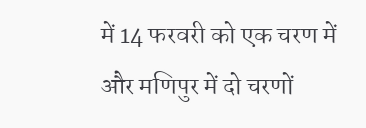में 14 फरवरी को एक चरण में और मणिपुर में दो चरणों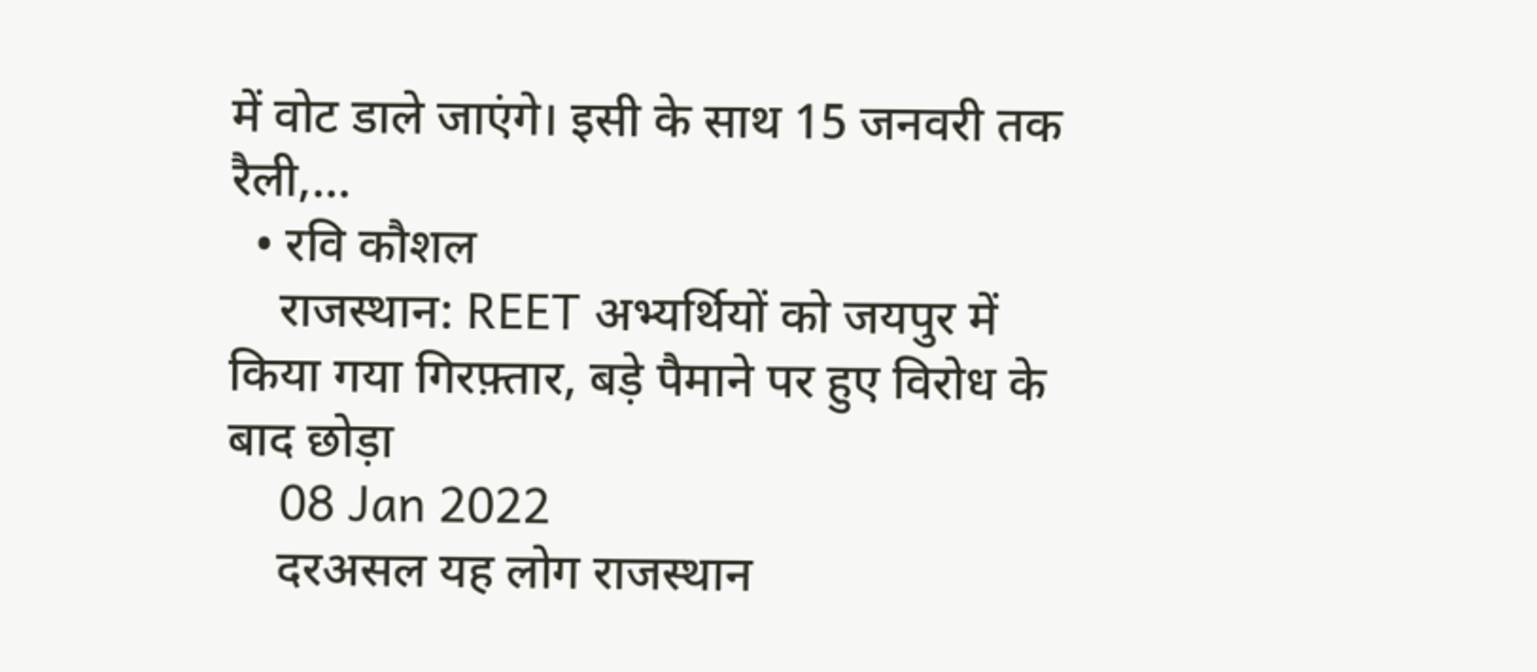में वोट डाले जाएंगे। इसी के साथ 15 जनवरी तक रैली,…
  • रवि कौशल
    राजस्थान: REET अभ्यर्थियों को जयपुर में किया गया गिरफ़्तार, बड़े पैमाने पर हुए विरोध के बाद छोड़ा
    08 Jan 2022
    दरअसल यह लोग राजस्थान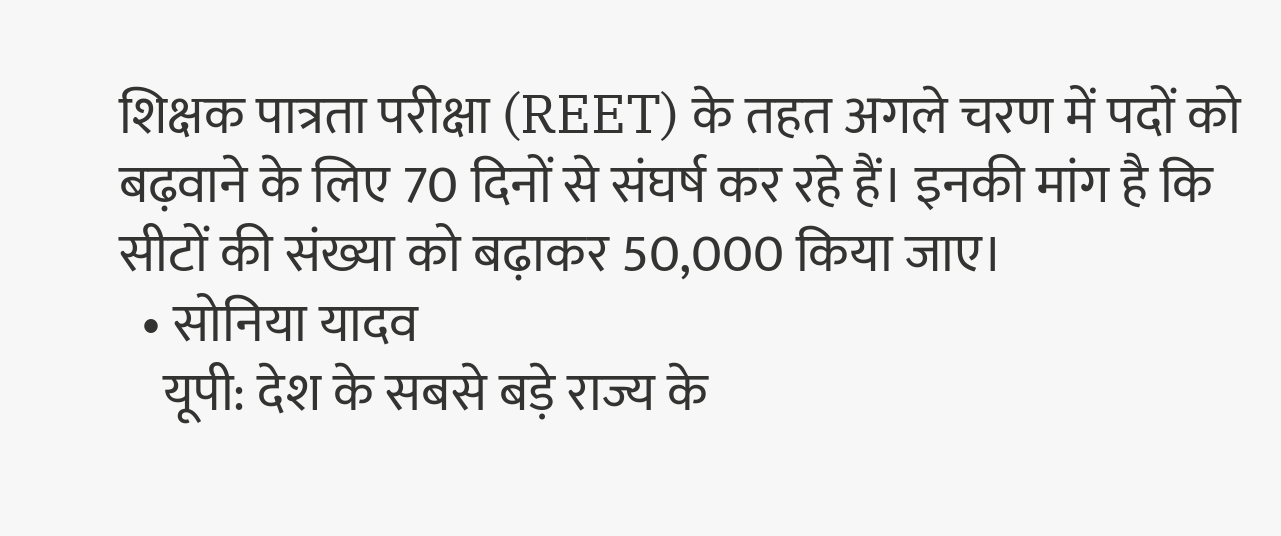शिक्षक पात्रता परीक्षा (REET) के तहत अगले चरण में पदों को बढ़वाने के लिए 70 दिनों से संघर्ष कर रहे हैं। इनकी मांग है कि सीटों की संख्या को बढ़ाकर 50,000 किया जाए।
  • सोनिया यादव
    यूपी: देश के सबसे बड़े राज्य के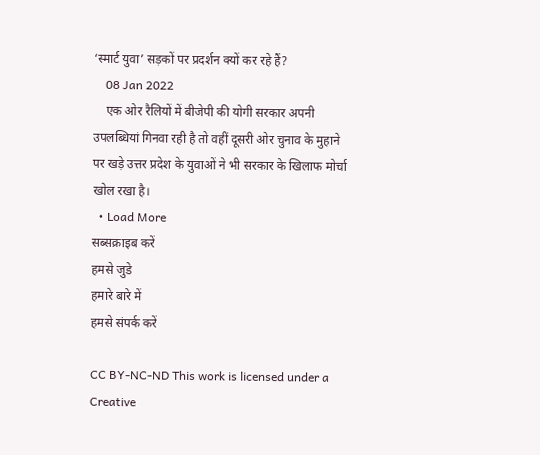‘स्मार्ट युवा’ सड़कों पर प्रदर्शन क्यों कर रहे हैं?
    08 Jan 2022
    एक ओर रैलियों में बीजेपी की योगी सरकार अपनी उपलब्धियां गिनवा रही है तो वहीं दूसरी ओर चुनाव के मुहाने पर खड़े उत्तर प्रदेश के युवाओं ने भी सरकार के खिलाफ मोर्चा खोल रखा है।
  • Load More
सब्सक्राइब करें
हमसे जुडे
हमारे बारे में
हमसे संपर्क करें

CC BY-NC-ND This work is licensed under a Creative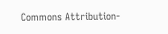Commons Attribution-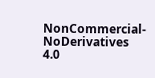NonCommercial-NoDerivatives 4.0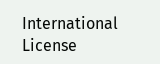International License